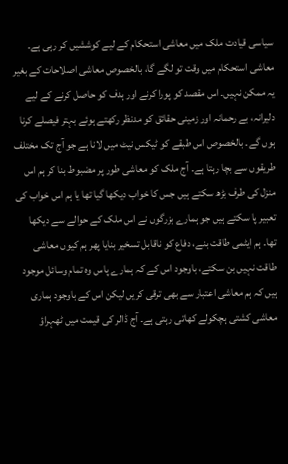سیاسی قیادت ملک میں معاشی استحکام کے لیے کوششیں کر رہی ہے۔ معاشی استحکام میں وقت تو لگے گا، بالخصوص معاشی اصلاحات کے بغیر یہ ممکن نہیں۔ اس مقصد کو پورا کرنے اور ہدف کو حاصل کرنے کے لیے دلیرانہ، بے رحمانہ اور زمینی حقائق کو مدنظر رکھتے ہوئے بہتر فیصلے کرنا ہوں گے۔ بالخصوص اس طبقے کو ٹیکس نیٹ میں لانا ہے جو آج تک مختلف طریقوں سے بچا رہتا ہے۔ آج ملک کو معاشی طور پر مضبوط بنا کر ہم اس منزل کی طرف بڑھ سکتے ہیں جس کا خواب دیکھا گیا تھا یا ہم اس خواب کی تعبیر پا سکتے ہیں جو ہمارے بزرگوں نے اس ملک کے حوالے سے دیکھا تھا۔ ہم ایٹمی طاقت بنے، دفاع کو ناقابل تسخیر بنایا پھر ہم کیوں معاشی طاقت نہیں بن سکتے، باوجود اس کے کہ ہمارے پاس وہ تمام وسائل موجود ہیں کہ ہم معاشی اعتبار سے بھی ترقی کریں لیکن اس کے باوجود ہماری معاشی کشتی ہچکولے کھاتی رہتی ہے۔ آج ڈالر کی قیمت میں ٹھہراؤ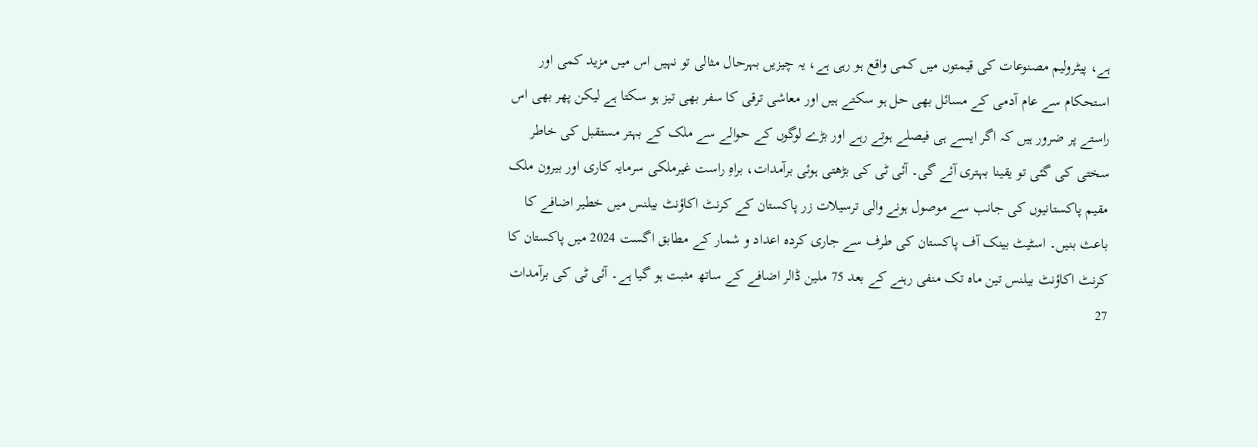ہے، پیٹرولیم مصنوعات کی قیمتوں میں کمی واقع ہو رہی ہے، یہ چیزیں بہرحال مثالی تو نہیں اس میں مزید کمی اور استحکام سے عام آدمی کے مسائل بھی حل ہو سکتے ہیں اور معاشی ترقی کا سفر بھی تیز ہو سکتا ہے لیکن پھر بھی اس راستے پر ضرور ہیں کہ اگر ایسے ہی فیصلے ہوتے رہے اور بڑے لوگوں کے حوالے سے ملک کے بہتر مستقبل کی خاطر سختی کی گئی تو یقینا بہتری آئے گی۔ آئی ٹی کی بڑھتی ہوئی برآمدات، براہِ راست غیرملکی سرمایہ کاری اور بیرون ملک مقیم پاکستانیوں کی جانب سے موصول ہونے والی ترسیلات زر پاکستان کے کرنٹ اکاؤنٹ بیلنس میں خطیر اضافے کا باعث بنیں۔ اسٹیٹ بینک آف پاکستان کی طرف سے جاری کردہ اعداد و شمار کے مطابق اگست 2024 میں پاکستان کا کرنٹ اکاؤنٹ بیلنس تین ماہ تک منفی رہنے کے بعد 75 ملین ڈالر اضافے کے ساتھ مثبت ہو گیا ہے۔ آئی ٹی کی برآمدات 27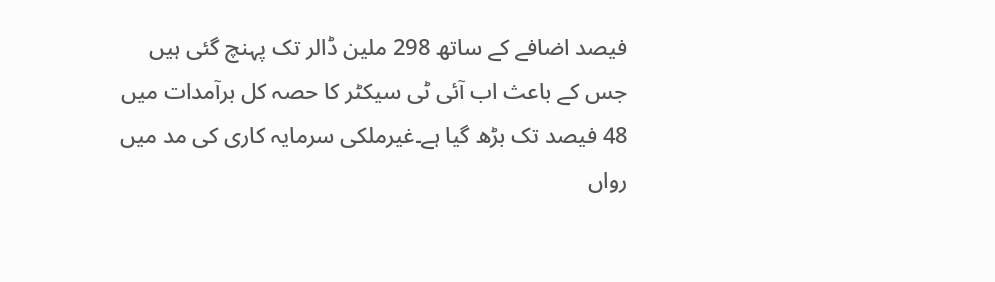فیصد اضافے کے ساتھ 298 ملین ڈالر تک پہنچ گئی ہیں جس کے باعث اب آئی ٹی سیکٹر کا حصہ کل برآمدات میں 48 فیصد تک بڑھ گیا ہے۔غیرملکی سرمایہ کاری کی مد میں رواں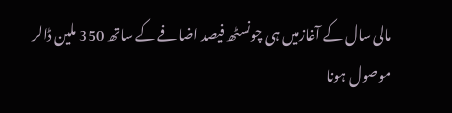مالی سال کے آغازمیں ہی چونسٹھ فیصد اضافے کے ساتھ 350 ملین ڈالر موصول ہونا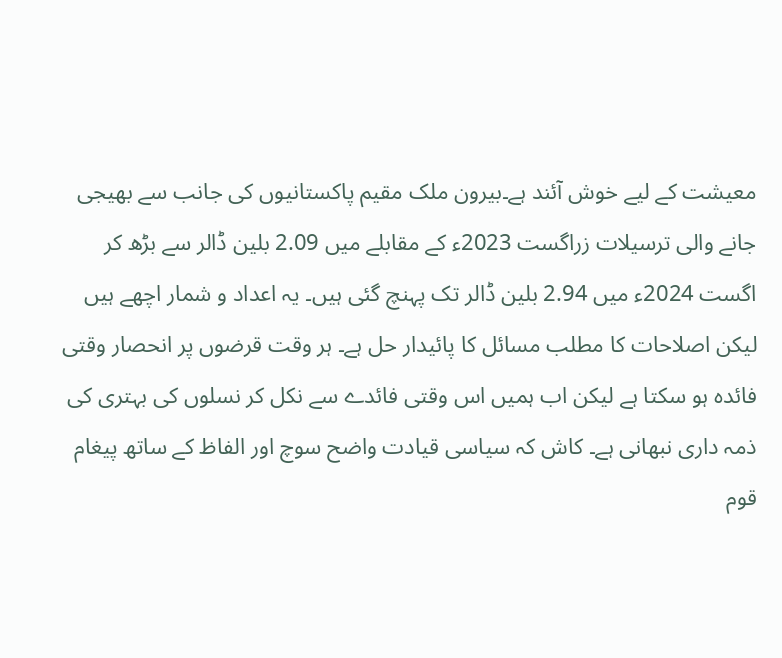معیشت کے لیے خوش آئند ہے۔بیرون ملک مقیم پاکستانیوں کی جانب سے بھیجی جانے والی ترسیلات زراگست 2023ء کے مقابلے میں 2.09 بلین ڈالر سے بڑھ کر اگست 2024ء میں 2.94 بلین ڈالر تک پہنچ گئی ہیں۔ یہ اعداد و شمار اچھے ہیں لیکن اصلاحات کا مطلب مسائل کا پائیدار حل ہے۔ ہر وقت قرضوں پر انحصار وقتی فائدہ ہو سکتا ہے لیکن اب ہمیں اس وقتی فائدے سے نکل کر نسلوں کی بہتری کی ذمہ داری نبھانی ہے۔ کاش کہ سیاسی قیادت واضح سوچ اور الفاظ کے ساتھ پیغام قوم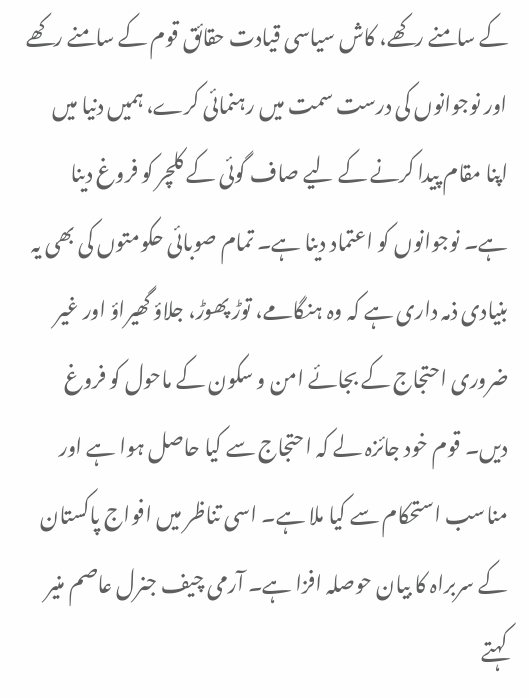کے سامنے رکھے، کاش سیاسی قیادت حقائق قوم کے سامنے رکھے اور نوجوانوں کی درست سمت میں رہنمائی کرے، ہمیں دنیا میں اپنا مقام پیدا کرنے کے لیے صاف گوئی کے کلچر کو فروغ دینا ہے۔ نوجوانوں کو اعتماد دینا ہے۔ تمام صوبائی حکومتوں کی بھی یہ بنیادی ذمہ داری ہے کہ وہ ہنگامے، توڑ پھوڑ، جلاؤ گھیراؤ اور غیر ضروری احتجاج کے بجائے امن و سکون کے ماحول کو فروغ دیں۔ قوم خود جائزہ لے کہ احتجاج سے کیا حاصل ہوا ہے اور مناسب استحکام سے کیا ملا ہے۔ اسی تناظر میں افواج پاکستان کے سربراہ کا بیان حوصلہ افزا ہے۔ آرمی چیف جنرل عاصم منیر کہتے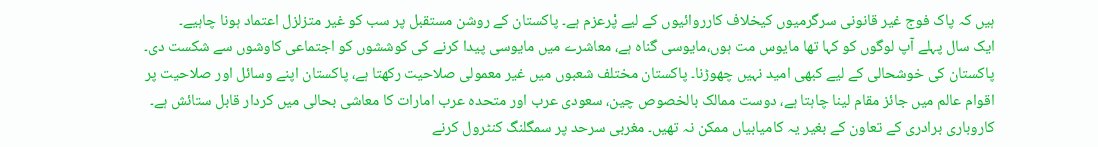ہیں کہ پاک فوج غیر قانونی سرگرمیوں کیخلاف کارروائیوں کے لیے پْرعزم ہے۔ پاکستان کے روشن مستقبل پر سب کو غیر متزلزل اعتماد ہونا چاہیے۔
ایک سال پہلے آپ لوگوں کو کہا تھا مایوس مت ہوں،مایوسی گناہ ہے، معاشرے میں مایوسی پیدا کرنے کی کوششوں کو اجتماعی کاوشوں سے شکست دی۔ پاکستان کی خوشحالی کے لیے کبھی امید نہیں چھوڑنا۔ پاکستان مختلف شعبوں میں غیر معمولی صلاحیت رکھتا ہے، پاکستان اپنے وسائل اور صلاحیت پر اقوام عالم میں جائز مقام لینا چاہتا ہے، دوست ممالک بالخصوص چین، سعودی عرب اور متحدہ عرب امارات کا معاشی بحالی میں کردار قابل ستائش ہے۔ کاروباری برادری کے تعاون کے بغیر یہ کامیابیاں ممکن نہ تھیں۔ مغربی سرحد پر سمگلنگ کنٹرول کرنے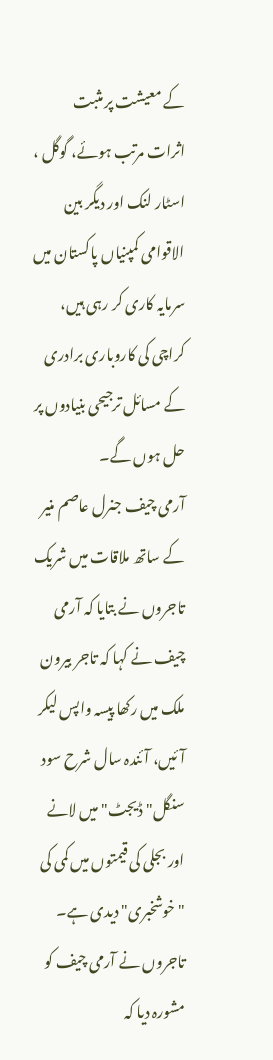کے معیشت پر مثبت اثرات مرتب ہوئے، گوگل ، اسٹار لنک اور دیگر بین الاقوامی کمپنیاں پاکستان میں سرمایہ کاری کر رہی ہیں، کراچی کی کاروباری برادری کے مسائل ترجیحی بنیادوں پر حل ہوں گے۔
آرمی چیف جنرل عاصم منیر کے ساتھ ملاقات میں شریک تاجروں نے بتایا کہ آرمی چیف نے کہا کہ تاجر بیرون ملک میں رکھا پیسہ واپس لیکر آئیں، آئندہ سال شرح سود سنگل" ڈیجٹ"میں لانے اور بجلی کی قیمتوں میں کمی کی "خوشخبری" دیدی ہے۔ تاجروں نے آرمی چیف کو مشورہ دیا کہ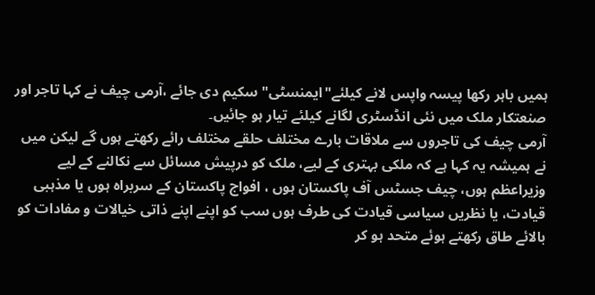ہمیں باہر رکھا پیسہ واپس لانے کیلئے"ایمنسٹی" سکیم دی جائے ،آرمی چیف نے کہا تاجر اور صنعتکار ملک میں نئی انڈسٹری لگانے کیلئے تیار ہو جائیں۔
آرمی چیف کی تاجروں سے ملاقات بارے مختلف حلقے مختلف رائے رکھتے ہوں گے لیکن میں نے ہمیشہ یہ کہا ہے کہ ملکی بہتری کے لیے، ملک کو درپیش مسائل سے نکالنے کے لیے وزیراعظم ہوں، چیف جسٹس آف پاکستان ہوں ، افواج پاکستان کے سربراہ ہوں یا مذہبی قیادت، یا نظریں سیاسی قیادت کی طرف ہوں سب کو اپنے اپنے ذاتی خیالات و مفادات کو بالائے طاق رکھتے ہوئے متحد ہو کر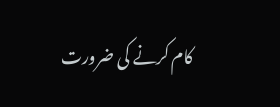کام کرنے کی ضرورت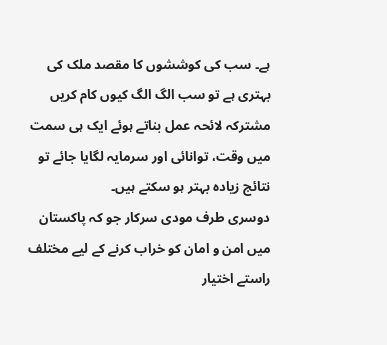ہے۔ سب کی کوششوں کا مقصد ملک کی بہتری ہے تو سب الگ الگ کیوں کام کریں مشترکہ لائحہ عمل بناتے ہوئے ایک ہی سمت میں وقت، توانائی اور سرمایہ لگایا جائے تو نتائج زیادہ بہتر ہو سکتے ہیں۔
دوسری طرف مودی سرکار جو کہ پاکستان میں امن و امان کو خراب کرنے کے لیے مختلف راستے اختیار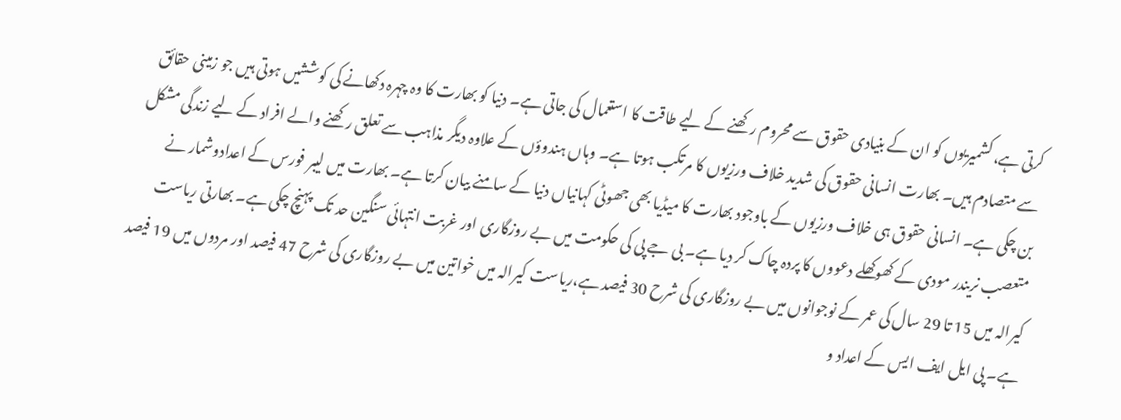کرتی ہے، کشمیریوں کو ان کے بنیادی حقوق سے محروم رکھنے کے لیے طاقت کا استعمال کی جاتی ہے۔ دنیا کو بھارت کا وہ چہرہ دکھانے کی کوششیں ہوتی ہیں جو زمینی حقائق سے متصادم ہیں۔ بھارت انسانی حقوق کی شدید خلاف ورزیوں کا مرتکب ہوتا ہے۔ وہاں ہندوؤں کے علاوہ دیگر مذاہب سے تعلق رکھنے والے افراد کے لیے زندگی مشکل بن چکی ہے۔ انسانی حقوق ہی خلاف ورزیوں کے باوجود بھارت کا میڈیا بھی جھوٹی کہانیاں دنیا کے سامنے بیان کرتا ہے۔ بھارت میں لیبر فورس کے اعدادوشمار نے متعصب نریندر مودی کے کھوکھلے دعووں کا پردہ چاک کر دیا ہے۔ بی جے پی کی حکومت میں بے روزگاری اور غربت انتہائی سنگین حد تک پہنچ چکی ہے۔ بھارتی ریاست کیرالہ میں 15 تا 29 سال کی عمر کے نوجوانوں میں بے روزگاری کی شرح 30 فیصد ہے،ریاست کیرالہ میں خواتین میں بے روزگاری کی شرح 47 فیصد اور مردوں میں 19 فیصد ہے۔ پی ایل ایف ایس کے اعداد و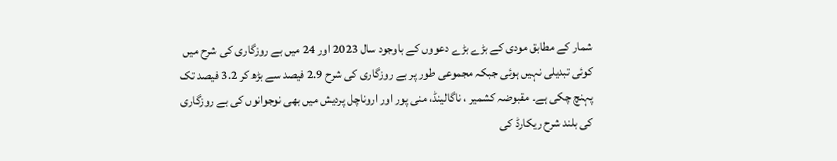شمار کے مطابق مودی کے بڑے بڑے دعووں کے باوجود سال 2023 اور 24 میں بے روزگاری کی شرح میں کوئی تبدیلی نہیں ہوئی جبکہ مجموعی طور پر بے روزگاری کی شرح 2.9 فیصد سے بڑھ کر 3.2 فیصد تک پہنچ چکی ہے۔ مقبوضہ کشمیر ، ناگالینڈ، منی پور اور اروناچل پردیش میں بھی نوجوانوں کی بے روزگاری کی بلند شرح ریکارڈ کی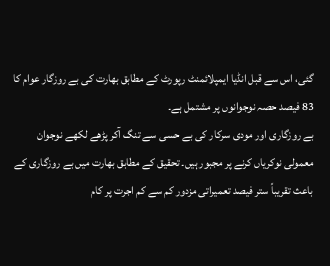گئی، اس سے قبل انڈیا ایمپلائمنٹ رپورٹ کے مطابق بھارت کی بے روزگار عوام کا 83 فیصد حصہ نوجوانوں پر مشتمل ہے۔
بے روزگاری اور مودی سرکار کی بے حسی سے تنگ آکر پڑھے لکھے نوجوان معمولی نوکریاں کرنے پر مجبور ہیں۔ تحقیق کے مطابق بھارت میں بے روزگاری کے باعث تقریباً ستر فیصد تعمیراتی مزدور کم سے کم اجرت پر کام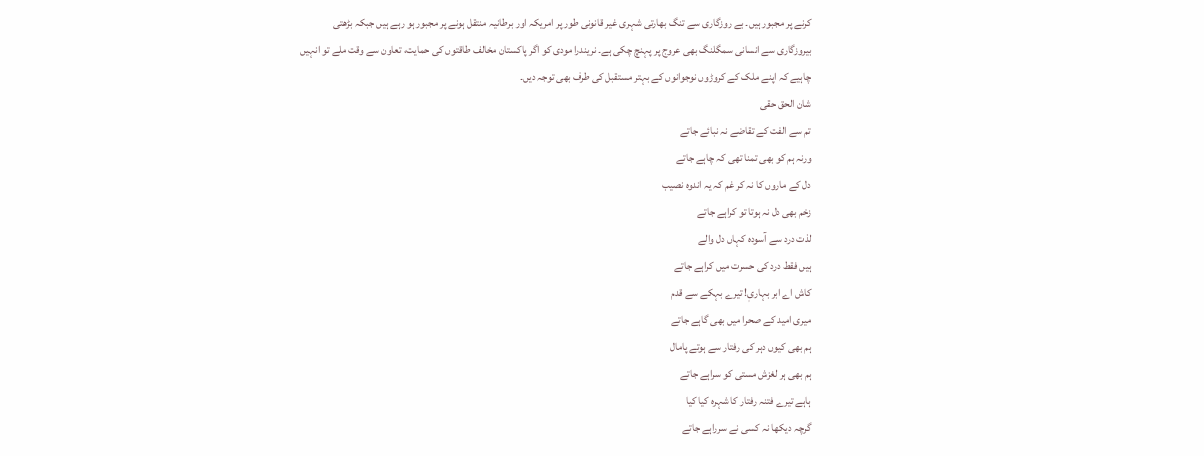کرنے پر مجبور ہیں۔ بے روزگاری سے تنگ بھارتی شہری غیر قانونی طور پر امریکہ اور برطانیہ منتقل ہونے پر مجبور ہو رہے ہیں جبکہ بڑھتی بیروزگاری سے انسانی سمگلنگ بھی عروج پر پہنچ چکی ہے۔ نریندرا مودی کو اگر پاکستان مخالف طاقتوں کی حمایت، تعاون سے وقت ملے تو انہیں چاہیے کہ اپنے ملک کے کروڑوں نوجوانوں کے بہتر مستقبل کی طرف بھی توجہ دیں۔
شان الحق حقی
تم سے الفت کے تقاضے نہ نبائے جاتے
ورنہ ہم کو بھی تمنا تھی کہ چاہے جاتے
دل کے ماروں کا نہ کر غم کہ یہ اندوہ نصیب
زخم بھی دل نہ ہوتا تو کراہے جاتے
لذت درد سے آسودہ کہاں دل والے
ہیں فقط درد کی حسرت میں کراہے جاتے
کاش اے ابر بہاریٖ! تیرے بہکے سے قدم
میری امید کے صحرا میں بھی گاہے جاتے
ہم بھی کیوں دہر کی رفتار سے ہوتے پامال
ہم بھی ہر لغزش مستی کو سراہے جاتے
ہاہے تیرے فتنہ رفتار کا شہرہ کیا کیا
گرچہ دیکھا نہ کسی نے سرراہے جاتے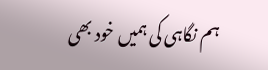ہم نگاہی کی ہمیں خود بھی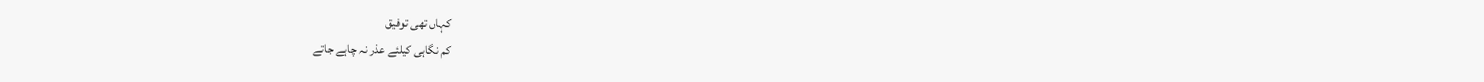کہاں تھی توفیق
کم نگاہی کیلئے عذر نہ چاہے جاتے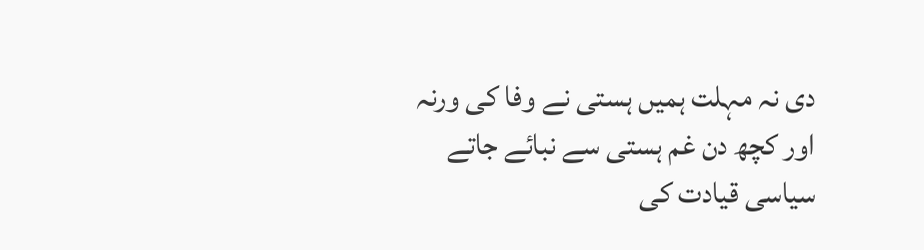دی نہ مہلت ہمیں ہستی نے وفا کی ورنہ
اور کچھ دن غم ہستی سے نبائے جاتے
سیاسی قیادت کی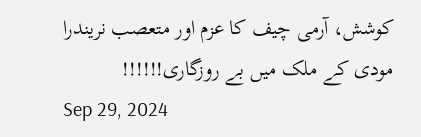کوشش، آرمی چیف کا عزم اور متعصب نریندرا مودی کے ملک میں بے روزگاری!!!!!!
Sep 29, 2024